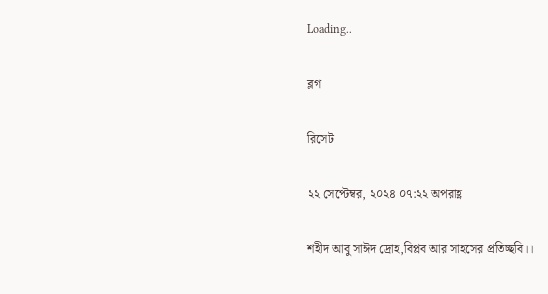Loading..

ব্লগ

রিসেট

২২ সেপ্টেম্বর, ২০২৪ ০৭:২২ অপরাহ্ণ

শহীদ আবু সাঈদ দ্রোহ,বিপ্লব আর সাহসের প্রতিচ্ছবি।।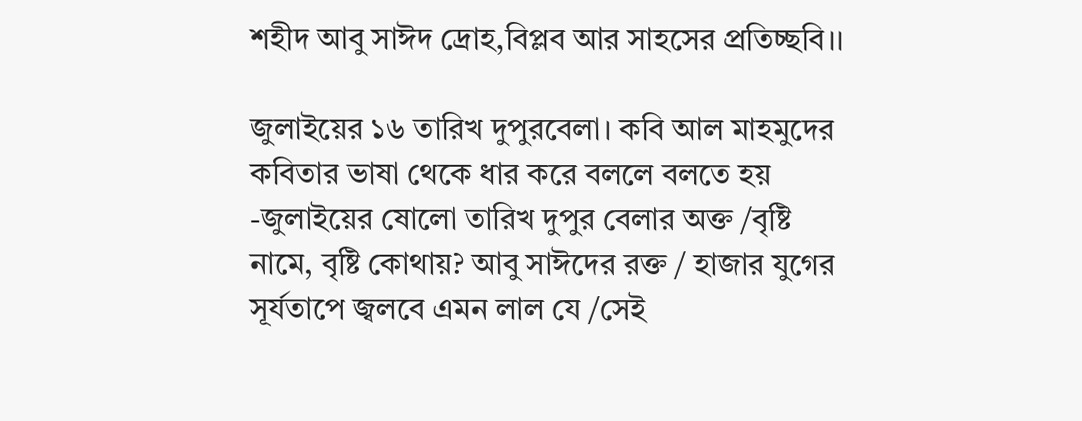শহীদ আবু সাঈদ দ্রোহ,বিপ্লব আর সাহসের প্রতিচ্ছবি।।

জুলাইয়ের ১৬ তারিখ দুপুরবেলা। কবি আল মাহমুদের কবিতার ভাষা থেকে ধার করে বললে বলতে হয় -জুলাইয়ের ষোলো তারিখ দুপুর বেলার অক্ত /বৃষ্টি নামে, বৃষ্টি কোথায়? আবু সাঈদের রক্ত / হাজার যুগের সূর্যতাপে জ্বলবে এমন লাল যে /সেই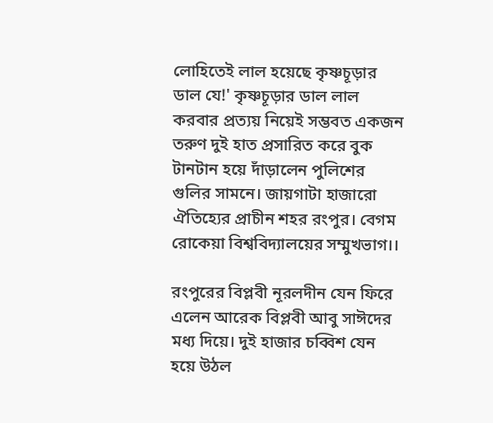লোহিতেই লাল হয়েছে কৃষ্ণচূড়ার ডাল যে!' কৃষ্ণচূড়ার ডাল লাল করবার প্রত্যয় নিয়েই সম্ভবত একজন তরুণ দুই হাত প্রসারিত করে বুক টানটান হয়ে দাঁড়ালেন পুলিশের গুলির সামনে। জায়গাটা হাজারো ঐতিহ্যের প্রাচীন শহর রংপুর। বেগম রোকেয়া বিশ্ববিদ্যালয়ের সম্মুখভাগ।।

রংপুরের বিপ্লবী নূরলদীন যেন ফিরে এলেন আরেক বিপ্লবী আবু সাঈদের মধ্য দিয়ে। দুই হাজার চব্বিশ যেন হয়ে উঠল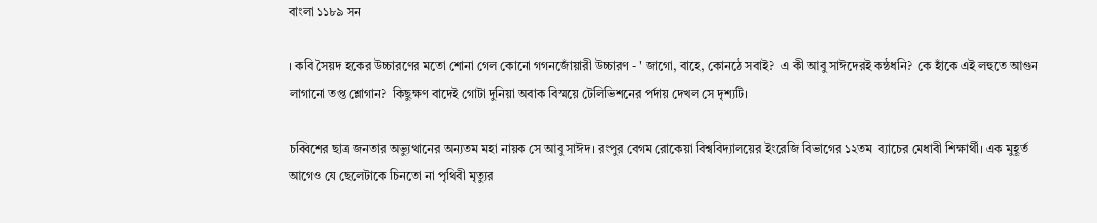বাংলা ১১৮৯ সন

। কবি সৈয়দ হকের উচ্চারণের মতো শোনা গেল কোনো গগনজোঁয়ারী উচ্চারণ - ' জাগো, বাহে, কোনঠে সবাই?  এ কী আবু সাঈদেরই কন্ঠধনি?  কে হাঁকে এই লহুতে আগুন লাগানো তপ্ত শ্লোগান?  কিছুক্ষণ বাদেই গোটা দুনিয়া অবাক বিস্ময়ে টেলিভিশনের পর্দায় দেখল সে দৃশ্যটি।

চব্বিশের ছাত্র জনতার অভ্যুত্থানের অন্যতম মহা নায়ক সে আবু সাঈদ। রংপুর বেগম রোকেয়া বিশ্ববিদ্যালয়ের ইংরেজি বিভাগের ১২তম  ব্যাচের মেধাবী শিক্ষার্থী। এক মুহূর্ত আগেও যে ছেলেটাকে চিনতো না পৃথিবী মৃত্যুর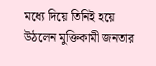মধ্যে দিয়ে তিনিই হয়ে উঠলেন মুক্তিকামী জনতার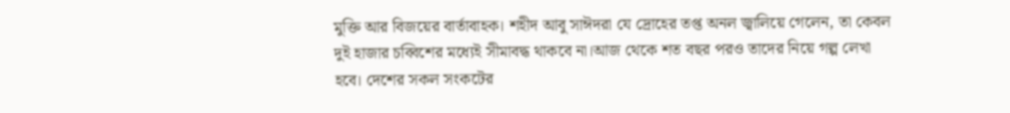মুক্তি আর বিজয়ের বার্তাবাহক। শহীদ আবু সাঈদরা যে দ্রোহের তপ্ত অনল জ্বালিয়ে গেলেন, তা কেবল দুই হাজার চব্বিশের মধ্যেই সীমাবদ্ধ থাকবে না।আজ থেকে শত বছর পরও তাদের নিয়ে গল্প লেখা হবে। দেশের সকল সংকটের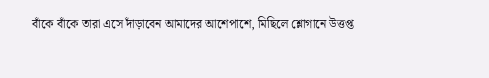বাঁকে বাঁকে তারা এসে দাঁড়াবেন আমাদের আশেপাশে, মিছিলে শ্লোগানে উত্তপ্ত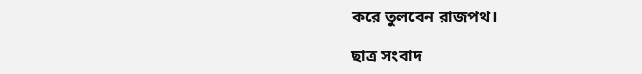করে তুলবেন রাজপথ।

ছাত্র সংবাদ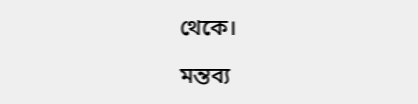থেকে।

মন্তব্য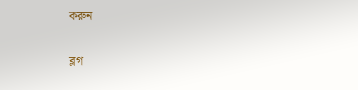করুন

ব্লগ